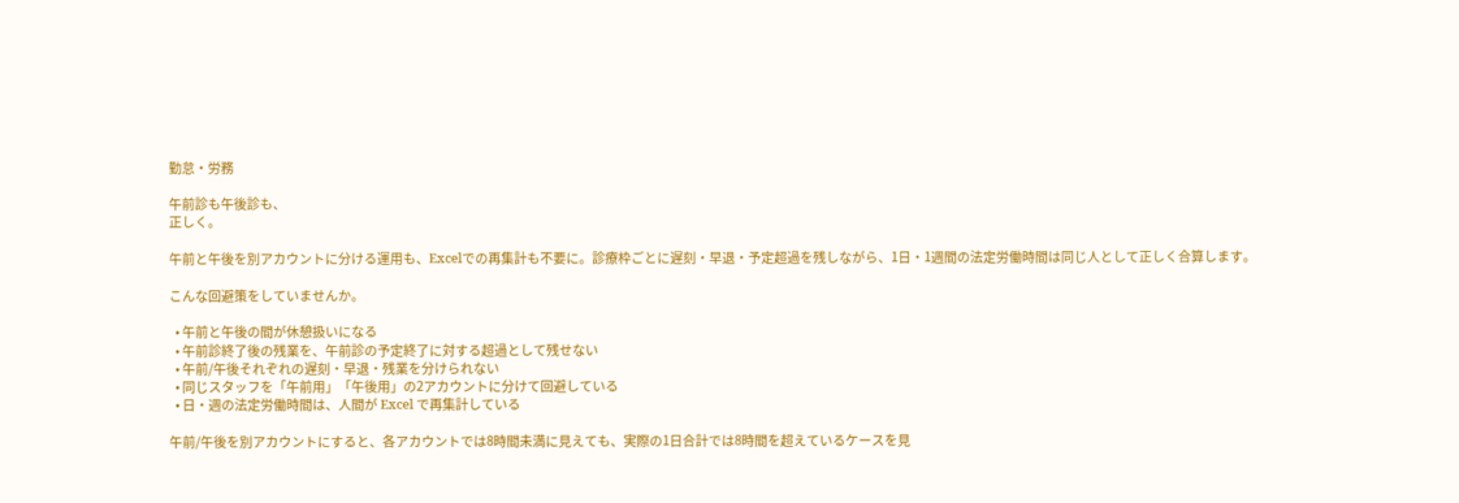勤怠・労務

午前診も午後診も、
正しく。

午前と午後を別アカウントに分ける運用も、Excelでの再集計も不要に。診療枠ごとに遅刻・早退・予定超過を残しながら、1日・1週間の法定労働時間は同じ人として正しく合算します。

こんな回避策をしていませんか。

  • 午前と午後の間が休憩扱いになる
  • 午前診終了後の残業を、午前診の予定終了に対する超過として残せない
  • 午前/午後それぞれの遅刻・早退・残業を分けられない
  • 同じスタッフを「午前用」「午後用」の2アカウントに分けて回避している
  • 日・週の法定労働時間は、人間が Excel で再集計している

午前/午後を別アカウントにすると、各アカウントでは8時間未満に見えても、実際の1日合計では8時間を超えているケースを見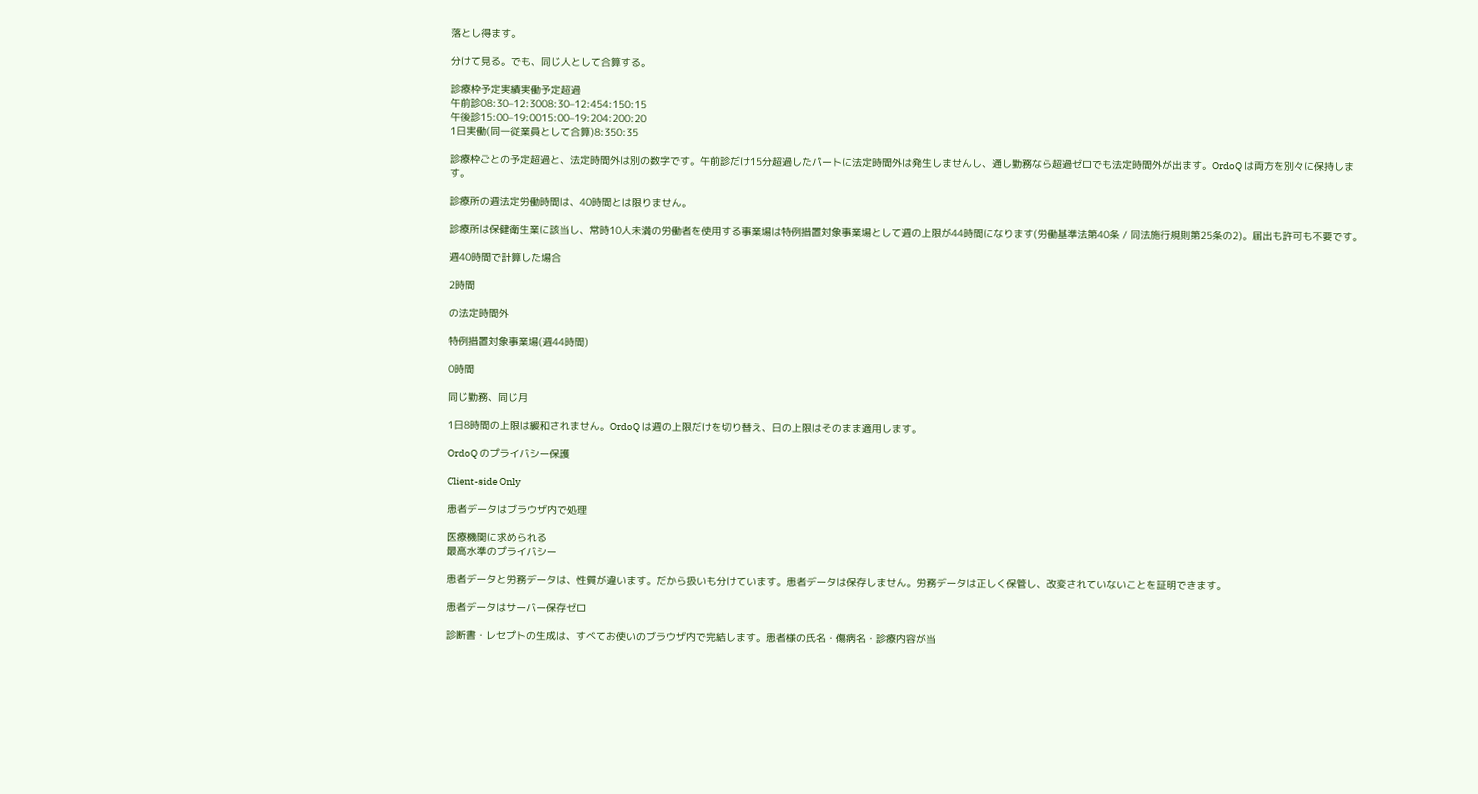落とし得ます。

分けて見る。でも、同じ人として合算する。

診療枠予定実績実働予定超過
午前診08:30–12:3008:30–12:454:150:15
午後診15:00–19:0015:00–19:204:200:20
1日実働(同一従業員として合算)8:350:35

診療枠ごとの予定超過と、法定時間外は別の数字です。午前診だけ15分超過したパートに法定時間外は発生しませんし、通し勤務なら超過ゼロでも法定時間外が出ます。OrdoQ は両方を別々に保持します。

診療所の週法定労働時間は、40時間とは限りません。

診療所は保健衛生業に該当し、常時10人未満の労働者を使用する事業場は特例措置対象事業場として週の上限が44時間になります(労働基準法第40条 / 同法施行規則第25条の2)。届出も許可も不要です。

週40時間で計算した場合

2時間

の法定時間外

特例措置対象事業場(週44時間)

0時間

同じ勤務、同じ月

1日8時間の上限は緩和されません。OrdoQ は週の上限だけを切り替え、日の上限はそのまま適用します。

OrdoQ のプライバシー保護

Client-side Only

患者データはブラウザ内で処理

医療機関に求められる
最高水準のプライバシー

患者データと労務データは、性質が違います。だから扱いも分けています。患者データは保存しません。労務データは正しく保管し、改変されていないことを証明できます。

患者データはサーバー保存ゼロ

診断書・レセプトの生成は、すべてお使いのブラウザ内で完結します。患者様の氏名・傷病名・診療内容が当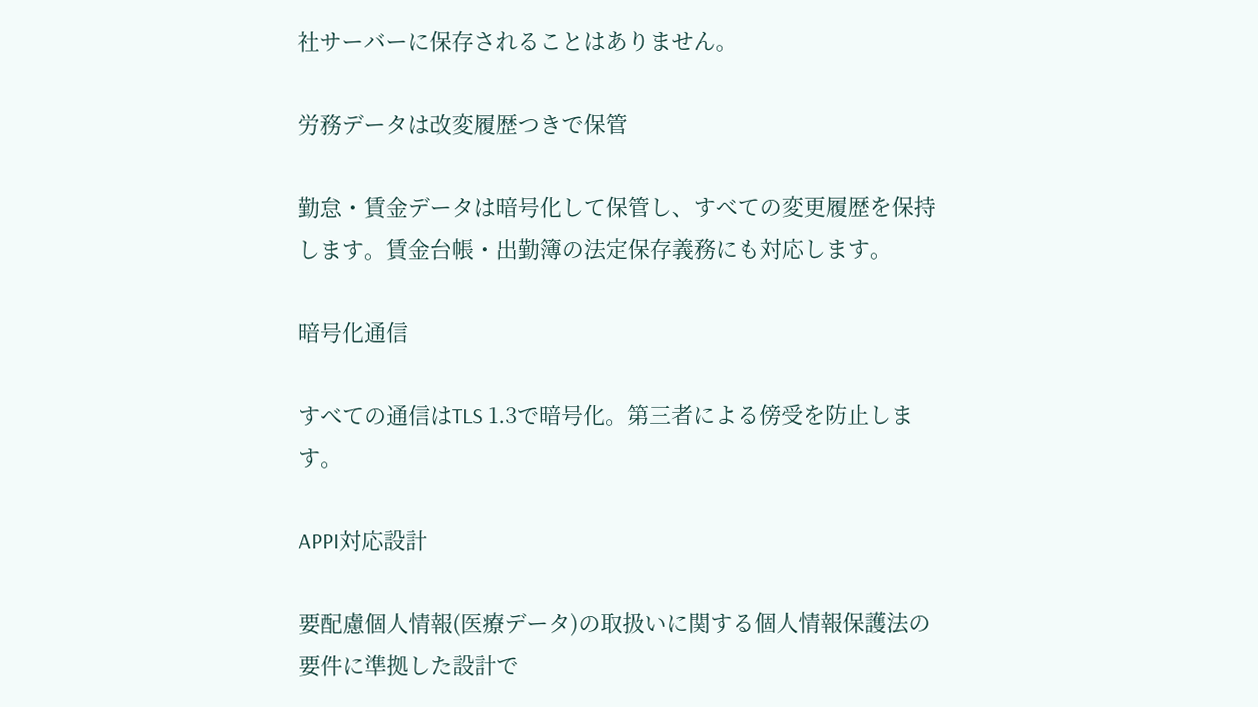社サーバーに保存されることはありません。

労務データは改変履歴つきで保管

勤怠・賃金データは暗号化して保管し、すべての変更履歴を保持します。賃金台帳・出勤簿の法定保存義務にも対応します。

暗号化通信

すべての通信はTLS 1.3で暗号化。第三者による傍受を防止します。

APPI対応設計

要配慮個人情報(医療データ)の取扱いに関する個人情報保護法の要件に準拠した設計で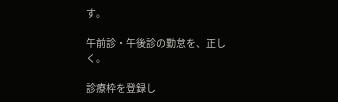す。

午前診・午後診の勤怠を、正しく。

診療枠を登録し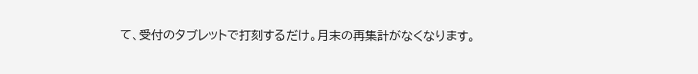て、受付のタブレットで打刻するだけ。月末の再集計がなくなります。